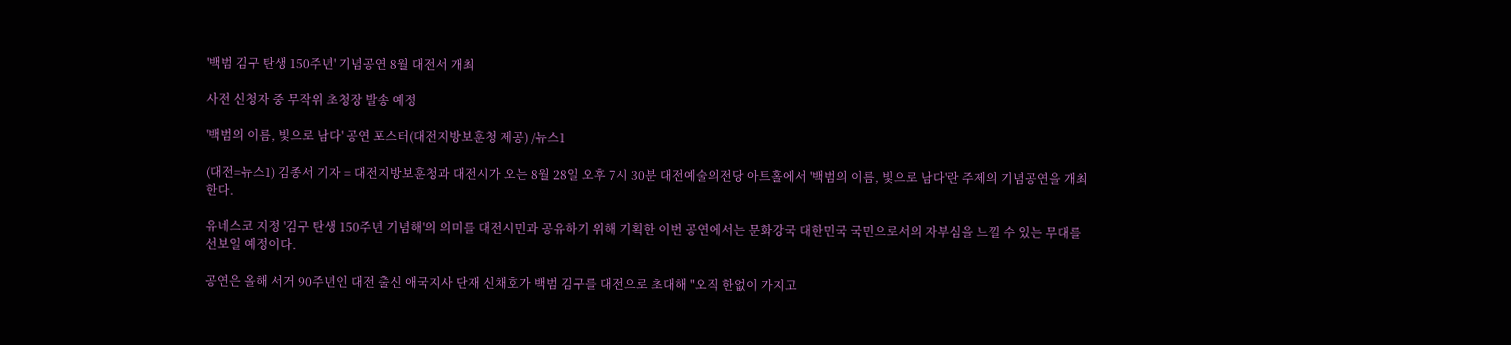'백범 김구 탄생 150주년' 기념공연 8월 대전서 개최

사전 신청자 중 무작위 초청장 발송 예정

'백범의 이름, 빛으로 남다' 공연 포스터(대전지방보훈청 제공) /뉴스1

(대전=뉴스1) 김종서 기자 = 대전지방보훈청과 대전시가 오는 8월 28일 오후 7시 30분 대전예술의전당 아트홀에서 '백범의 이름, 빛으로 남다'란 주제의 기념공연을 개최한다.

유네스코 지정 '김구 탄생 150주년 기념해'의 의미를 대전시민과 공유하기 위해 기획한 이번 공연에서는 문화강국 대한민국 국민으로서의 자부심을 느낄 수 있는 무대를 선보일 예정이다.

공연은 올해 서거 90주년인 대전 출신 애국지사 단재 신채호가 백범 김구를 대전으로 초대해 "오직 한없이 가지고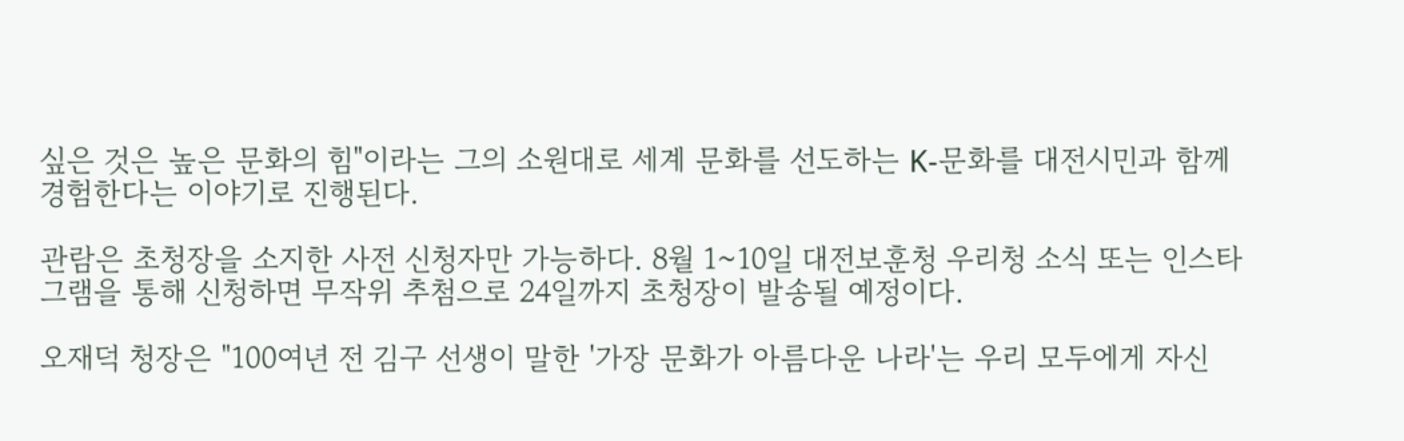싶은 것은 높은 문화의 힘"이라는 그의 소원대로 세계 문화를 선도하는 K-문화를 대전시민과 함께 경험한다는 이야기로 진행된다.

관람은 초청장을 소지한 사전 신청자만 가능하다. 8월 1~10일 대전보훈청 우리청 소식 또는 인스타그램을 통해 신청하면 무작위 추첨으로 24일까지 초청장이 발송될 예정이다.

오재덕 청장은 "100여년 전 김구 선생이 말한 '가장 문화가 아름다운 나라'는 우리 모두에게 자신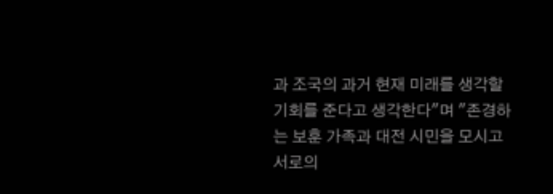과 조국의 과거 현재 미래를 생각할 기회를 준다고 생각한다"며 "존경하는 보훈 가족과 대전 시민을 모시고 서로의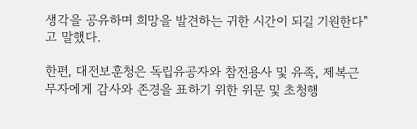생각을 공유하며 희망을 발견하는 귀한 시간이 되길 기원한다"고 말했다.

한편, 대전보훈청은 독립유공자와 참전용사 및 유족, 제복근무자에게 감사와 존경을 표하기 위한 위문 및 초청행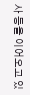사 등을 이어오고 있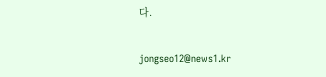다.

jongseo12@news1.kr